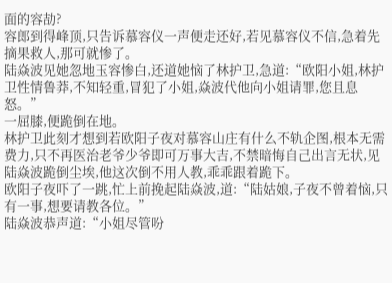面的容劼?
容郎到得峰顶,只告诉慕容仪一声便走还好,若见慕容仪不信,急着先摘果救人,那可就惨了。
陆焱波见她忽地玉容惨白,还道她恼了林护卫,急道:“欧阳小姐,林护卫性情鲁莽,不知轻重,冒犯了小姐,焱波代他向小姐请罪,您且息怒。”
一屈膝,便跪倒在地。
林护卫此刻才想到若欧阳子夜对慕容山庄有什么不轨企图,根本无需费力,只不再医治老爷少爷即可万事大吉,不禁暗悔自己出言无状,见陆焱波跪倒尘埃,他这次倒不用人教,乖乖跟着跪下。
欧阳子夜吓了一跳,忙上前挽起陆焱波,道:“陆姑娘,子夜不曾着恼,只有一事,想要请教各位。”
陆焱波恭声道:“小姐尽管吩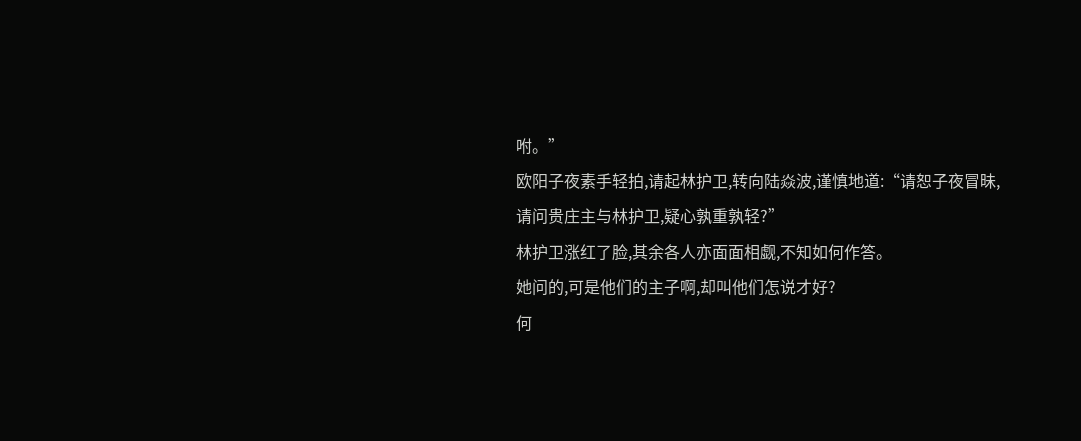咐。”
欧阳子夜素手轻拍,请起林护卫,转向陆焱波,谨慎地道:“请恕子夜冒昧,请问贵庄主与林护卫,疑心孰重孰轻?”
林护卫涨红了脸,其余各人亦面面相觑,不知如何作答。
她问的,可是他们的主子啊,却叫他们怎说才好?
何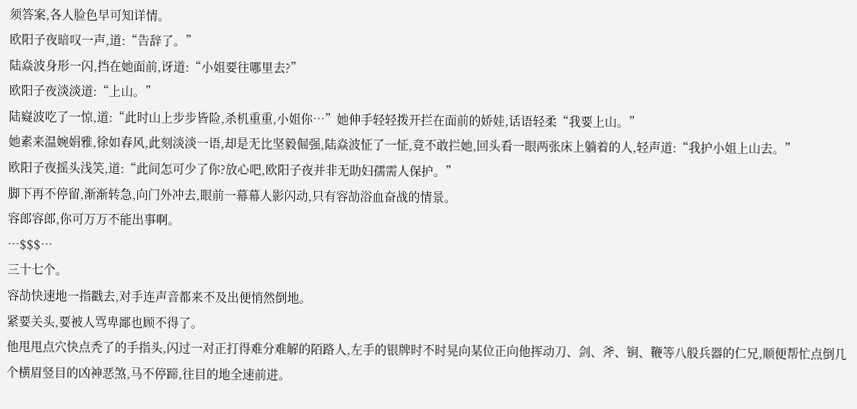须答案,各人脸色早可知详情。
欧阳子夜暗叹一声,道:“告辞了。”
陆焱波身形一闪,挡在她面前,讶道:“小姐要往哪里去?”
欧阳子夜淡淡道:“上山。”
陆嶷波吃了一惊,道:“此时山上步步皆险,杀机重重,小姐你…”她伸手轻轻拨开拦在面前的娇娃,话语轻柔“我要上山。”
她素来温婉娟雅,徐如春风,此刻淡淡一语,却是无比坚毅倔强,陆焱波怔了一怔,竟不敢拦她,回头看一眼两张床上躺着的人,轻声道:“我护小姐上山去。”
欧阳子夜摇头浅笑,道:“此间怎可少了你?放心吧,欧阳子夜并非无助妇孺需人保护。”
脚下再不停留,渐渐转急,向门外冲去,眼前一幕幕人影闪动,只有容劼浴血奋战的情景。
容郎容郎,你可万万不能出事啊。
…$$$…
三十七个。
容劼快速地一指戳去,对手连声音都来不及出便悄然倒地。
紧要关头,要被人骂卑鄙也顾不得了。
他甩甩点穴快点秃了的手指头,闪过一对正打得难分难解的陌路人,左手的银牌时不时晃向某位正向他挥动刀、剑、斧、锏、鞭等八般兵器的仁兄,顺便帮忙点倒几个横眉竖目的凶神恶煞,马不停蹄,往目的地全速前进。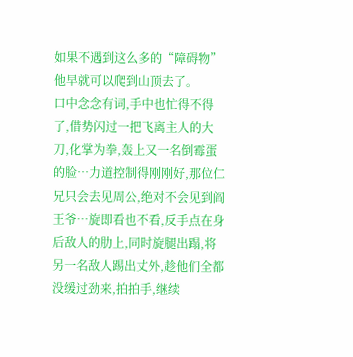如果不遇到这么多的“障碍物”他早就可以爬到山顶去了。
口中念念有词,手中也忙得不得了,借势闪过一把飞离主人的大刀,化掌为拳,轰上又一名倒霉蛋的脸…力道控制得刚刚好,那位仁兄只会去见周公,绝对不会见到阎王爷…旋即看也不看,反手点在身后敌人的肋上,同时旋腿出蹋,将另一名敌人踢出丈外,趁他们全都没缓过劲来,拍拍手,继续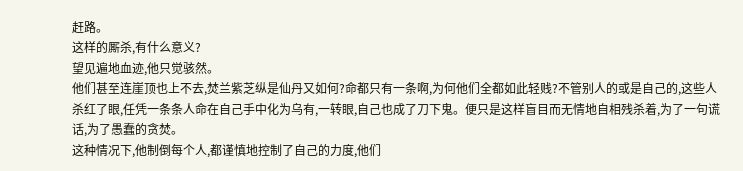赶路。
这样的厮杀,有什么意义?
望见遍地血迹,他只觉骇然。
他们甚至连崖顶也上不去,焚兰紫芝纵是仙丹又如何?命都只有一条啊,为何他们全都如此轻贱?不管别人的或是自己的,这些人杀红了眼,任凭一条条人命在自己手中化为乌有,一转眼,自己也成了刀下鬼。便只是这样盲目而无情地自相残杀着,为了一句谎话,为了愚蠢的贪焚。
这种情况下,他制倒每个人,都谨慎地控制了自己的力度,他们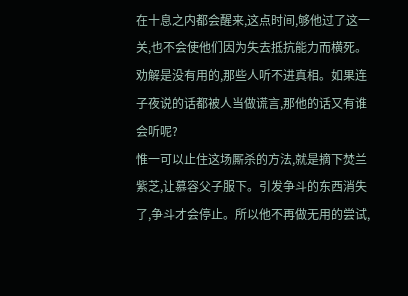在十息之内都会醒来,这点时间,够他过了这一关,也不会使他们因为失去抵抗能力而横死。
劝解是没有用的,那些人听不进真相。如果连子夜说的话都被人当做谎言,那他的话又有谁会听呢?
惟一可以止住这场厮杀的方法,就是摘下焚兰紫芝,让慕容父子服下。引发争斗的东西消失了,争斗才会停止。所以他不再做无用的尝试,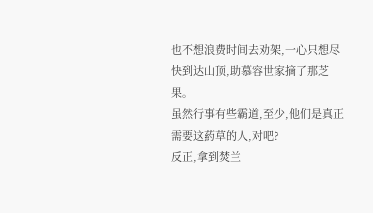也不想浪费时间去劝架,一心只想尽快到达山顶,助慕容世家摘了那芝果。
虽然行事有些霸道,至少,他们是真正需要这葯草的人,对吧?
反正,拿到焚兰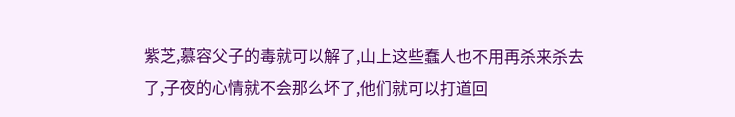紫芝,慕容父子的毒就可以解了,山上这些蠢人也不用再杀来杀去了,子夜的心情就不会那么坏了,他们就可以打道回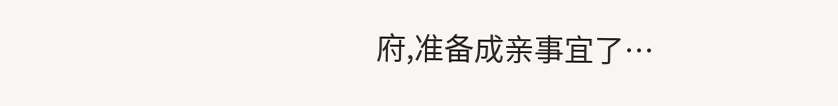府,准备成亲事宜了…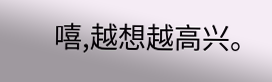嘻,越想越高兴。